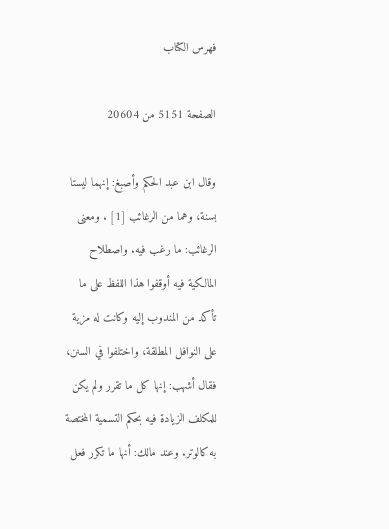فهرس الكتاب

الصفحة 5151 من 20604

وقال ابن عبد الحكم وأصبغ: إنهما ليستا بسنة، وهما من الرغائب [1] . ومعنى الرغائب: ما رغب فيه. واصطلاح المالكية فيه أوقفوا هذا اللفظ على ما تأكد من المندوب إليه وكانت له مزية على النوافل المطلقة، واختلفوا في السنن، فقال أشهب: إنها كل ما تقرر ولم يكن للمكلف الزيادة فيه بحكم التسمية المختصة به كالوتر. وعند مالك: أنها ما تكرر فعل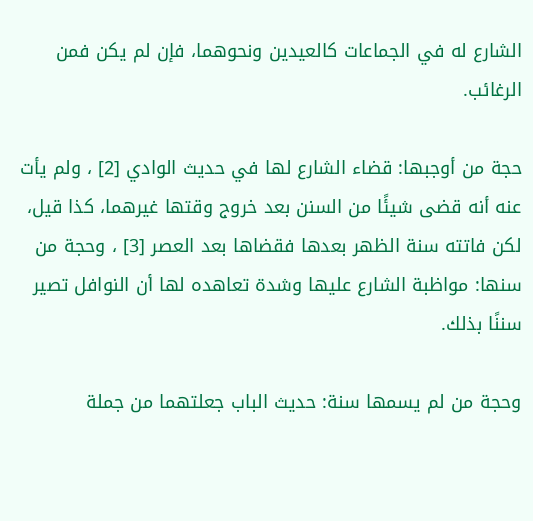الشارع له في الجماعات كالعيدين ونحوهما، فإن لم يكن فمن الرغائب.

حجة من أوجبها: قضاء الشارع لها في حديث الوادي [2] ، ولم يأت عنه أنه قضى شيئًا من السنن بعد خروج وقتها غيرهما، كذا قيل، لكن فاتته سنة الظهر بعدها فقضاها بعد العصر [3] ، وحجة من سنها: مواظبة الشارع عليها وشدة تعاهده لها أن النوافل تصير سننًا بذلك.

وحجة من لم يسمها سنة: حديث الباب جعلتهما من جملة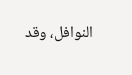النوافل، وقد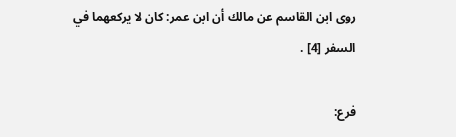روى ابن القاسم عن مالك أن ابن عمر: كان لا يركعهما في السفر [4] .

فرع: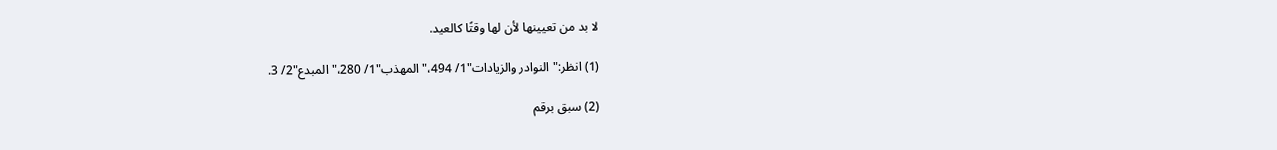لا بد من تعيينها لأن لها وقتًا كالعيد.

(1) انظر:"النوادر والزيادات"1/ 494،"المهذب"1/ 280،"المبدع"2/ 3.

(2) سبق برقم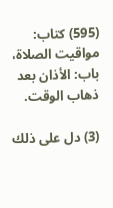(595) كتاب: مواقيت الصلاة، باب: الأذان بعد ذهاب الوقت.

(3) دل على ذلك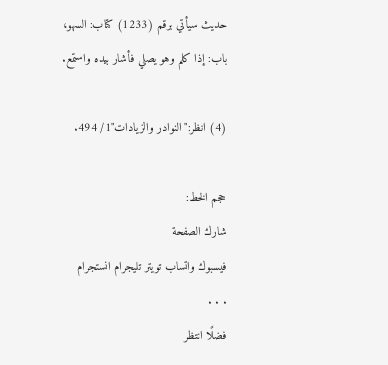حديث سيأتي برقم (1233) كتاب: السهو، باب: إذا كلم وهو يصلي فأشار بيده واستمع.

(4) انظر:"النوادر والزيادات"1/ 494.

حجم الخط:
شارك الصفحة
فيسبوك واتساب تويتر تليجرام انستجرام
. . .
فضلًا انتظر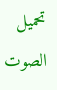تحميل الصوت